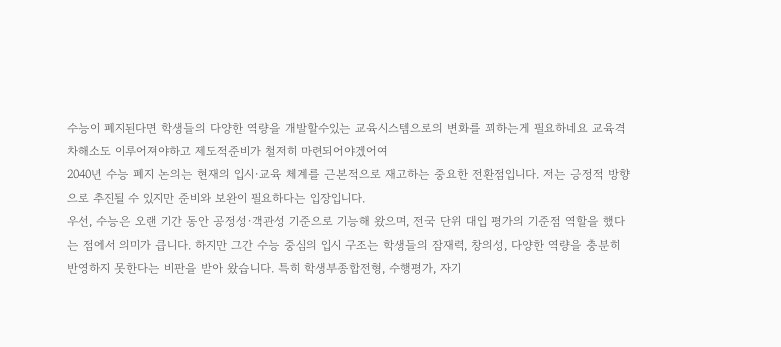수능이 폐지된다면 학생들의 다양한 역량을 개발할수있는 교육시스템으로의 변화를 꾀하는게 필요하네요 교육격차해소도 이루어져야하고 제도적준비가 철저히 마련되어야겠어여
2040년 수능 폐지 논의는 현재의 입시·교육 체계를 근본적으로 재고하는 중요한 전환점입니다. 저는 긍정적 방향으로 추진될 수 있지만 준비와 보완이 필요하다는 입장입니다.
우선, 수능은 오랜 기간 동안 공정성·객관성 기준으로 기능해 왔으며, 전국 단위 대입 평가의 기준점 역할을 했다는 점에서 의미가 큽니다. 하지만 그간 수능 중심의 입시 구조는 학생들의 잠재력, 창의성, 다양한 역량을 충분히 반영하지 못한다는 비판을 받아 왔습니다. 특히 학생부종합전형, 수행평가, 자기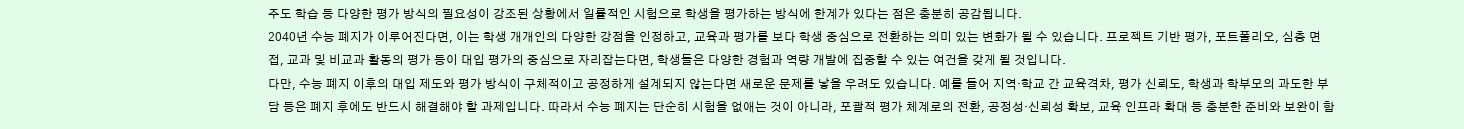주도 학습 등 다양한 평가 방식의 필요성이 강조된 상황에서 일률적인 시험으로 학생을 평가하는 방식에 한계가 있다는 점은 충분히 공감됩니다.
2040년 수능 폐지가 이루어진다면, 이는 학생 개개인의 다양한 강점을 인정하고, 교육과 평가를 보다 학생 중심으로 전환하는 의미 있는 변화가 될 수 있습니다. 프로젝트 기반 평가, 포트폴리오, 심층 면접, 교과 및 비교과 활동의 평가 등이 대입 평가의 중심으로 자리잡는다면, 학생들은 다양한 경험과 역량 개발에 집중할 수 있는 여건을 갖게 될 것입니다.
다만, 수능 폐지 이후의 대입 제도와 평가 방식이 구체적이고 공정하게 설계되지 않는다면 새로운 문제를 낳을 우려도 있습니다. 예를 들어 지역·학교 간 교육격차, 평가 신뢰도, 학생과 학부모의 과도한 부담 등은 폐지 후에도 반드시 해결해야 할 과제입니다. 따라서 수능 폐지는 단순히 시험을 없애는 것이 아니라, 포괄적 평가 체계로의 전환, 공정성·신뢰성 확보, 교육 인프라 확대 등 충분한 준비와 보완이 함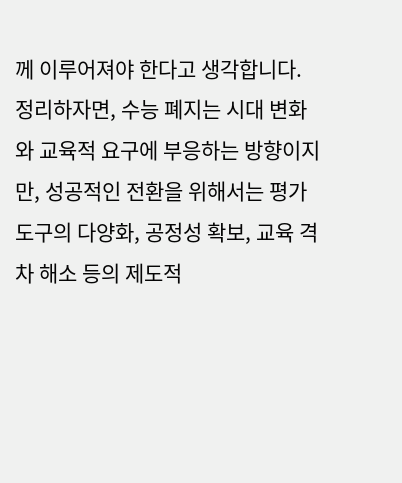께 이루어져야 한다고 생각합니다.
정리하자면, 수능 폐지는 시대 변화와 교육적 요구에 부응하는 방향이지만, 성공적인 전환을 위해서는 평가 도구의 다양화, 공정성 확보, 교육 격차 해소 등의 제도적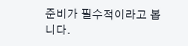준비가 필수적이라고 봅니다.